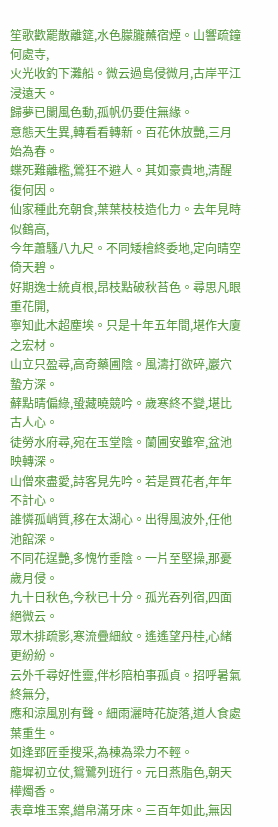笙歌歡罷散離筵,水色朦朧蘸宿煙。山響疏鐘何處寺,
火光收釣下灘船。微云過島侵微月,古岸平江浸遠天。
歸夢已闌風色動,孤帆仍要住無緣。
意態天生異,轉看看轉新。百花休放艷,三月始為春。
蝶死難離檻,鶯狂不避人。其如豪貴地,清醒復何因。
仙家種此充朝食,葉葉枝枝造化力。去年見時似鶴高,
今年蕭騷八九尺。不同矮檜終委地,定向晴空倚天碧。
好期逸士統貞根,昂枝點破秋苔色。尋思凡眼重花開,
寧知此木超塵埃。只是十年五年間,堪作大廈之宏材。
山立只盈尋,高奇藥圃陰。風濤打欲碎,巖穴蟄方深。
蘚點晴偏綠,蛩藏曉競吟。歲寒終不變,堪比古人心。
徒勞水府尋,宛在玉堂陰。蘭圃安雖窄,盆池映轉深。
山僧來盡愛,詩客見先吟。若是買花者,年年不計心。
誰憐孤峭質,移在太湖心。出得風波外,任他池館深。
不同花逞艷,多愧竹垂陰。一片至堅操,那憂歲月侵。
九十日秋色,今秋已十分。孤光吞列宿,四面絕微云。
眾木排疏影,寒流疊細紋。遙遙望丹桂,心緒更紛紛。
云外千尋好性靈,伴杉陪柏事孤貞。招呼暑氣終無分,
應和涼風別有聲。細雨灑時花旋落,道人食處葉重生。
如逢郢匠垂搜采,為棟為梁力不輕。
龍墀初立仗,鴛鷺列班行。元日燕脂色,朝天樺燭香。
表章堆玉案,繒帛滿牙床。三百年如此,無因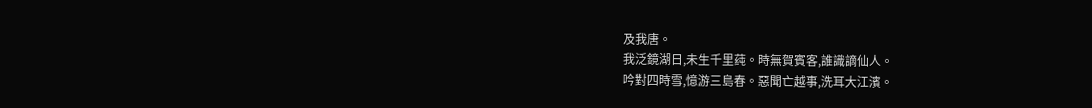及我唐。
我泛鏡湖日,未生千里莼。時無賀賓客,誰識謫仙人。
吟對四時雪,憶游三島春。惡聞亡越事,洗耳大江濱。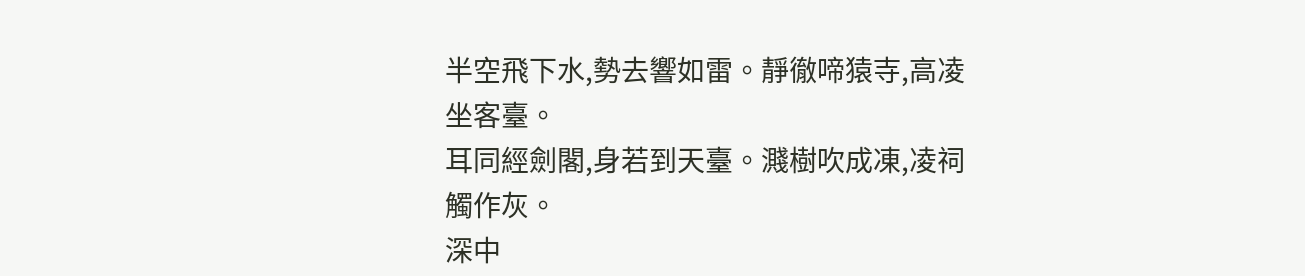半空飛下水,勢去響如雷。靜徹啼猿寺,高凌坐客臺。
耳同經劍閣,身若到天臺。濺樹吹成凍,凌祠觸作灰。
深中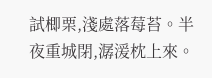試楖栗,淺處落莓苔。半夜重城閉,潺湲枕上來。